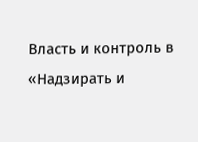Власть и контроль в «Надзирать и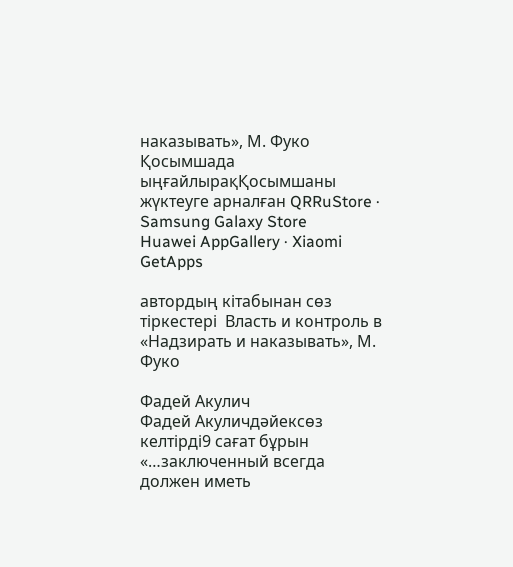наказывать», М. Фуко
Қосымшада ыңғайлырақҚосымшаны жүктеуге арналған QRRuStore · Samsung Galaxy Store
Huawei AppGallery · Xiaomi GetApps

автордың кітабынан сөз тіркестері  Власть и контроль в «Надзирать и наказывать», М. Фуко

Фадей Акулич
Фадей Акуличдәйексөз келтірді9 сағат бұрын
«…заключенный всегда должен иметь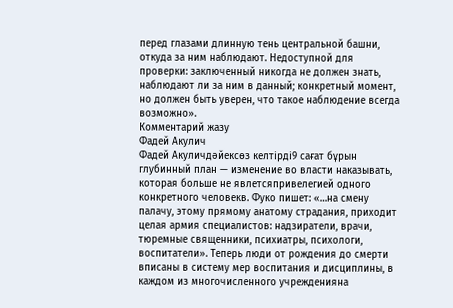перед глазами длинную тень центральной башни, откуда за ним наблюдают. Недоступной для проверки: заключенный никогда не должен знать, наблюдают ли за ним в данный; конкретный момент, но должен быть уверен, что такое наблюдение всегда возможно».
Комментарий жазу
Фадей Акулич
Фадей Акуличдәйексөз келтірді9 сағат бұрын
глубинный план — изменение во власти наказывать, которая больше не явлетсяпривелегией одного конкретного человекв. Фуко пишет: «…на смену палачу, этому прямому анатому страдания, приходит целая армия специалистов: надзиратели, врачи, тюремные священники, психиатры, психологи, воспитатели». Теперь люди от рождения до смерти вписаны в систему мер воспитания и дисциплины, в каждом из многочисленного учрежденияна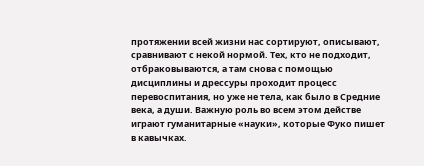протяжении всей жизни нас сортируют, описывают, сравнивают с некой нормой. Тех, кто не подходит, отбраковываются, а там снова с помощью дисциплины и дрессуры проходит процесс перевоспитания, но уже не тела, как было в Средние века, а души. Важную роль во всем этом действе играют гуманитарные «науки», которые Фуко пишет в кавычках.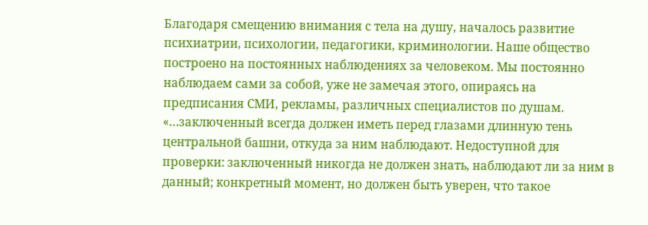Благодаря смещению внимания с тела на душу, началось развитие психиатрии, психологии, педагогики, криминологии. Наше общество построено на постоянных наблюдениях за человеком. Мы постоянно наблюдаем сами за собой, уже не замечая этого, опираясь на предписания СМИ, рекламы, различных специалистов по душам. «…заключенный всегда должен иметь перед глазами длинную тень центральной башни, откуда за ним наблюдают. Недоступной для проверки: заключенный никогда не должен знать, наблюдают ли за ним в данный; конкретный момент, но должен быть уверен, что такое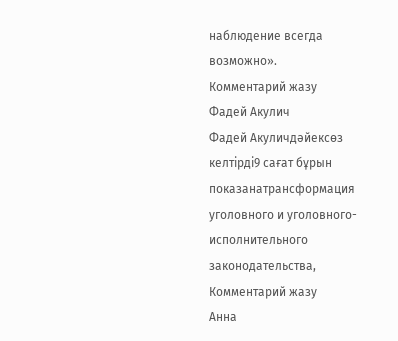наблюдение всегда возможно».
Комментарий жазу
Фадей Акулич
Фадей Акуличдәйексөз келтірді9 сағат бұрын
показанатрансформация уголовного и уголовного-исполнительного законодательства,
Комментарий жазу
Анна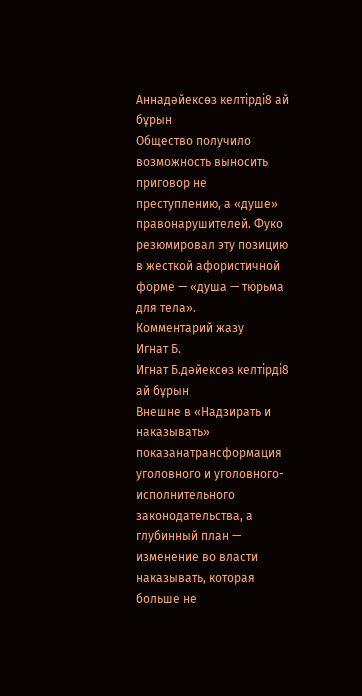Аннадәйексөз келтірді8 ай бұрын
Общество получило возможность выносить приговор не преступлению, а «душе» правонарушителей. Фуко резюмировал эту позицию в жесткой афористичной форме — «душа — тюрьма для тела».
Комментарий жазу
Игнат Б.
Игнат Б.дәйексөз келтірді8 ай бұрын
Внешне в «Надзирать и наказывать» показанатрансформация уголовного и уголовного-исполнительного законодательства, а глубинный план — изменение во власти наказывать, которая больше не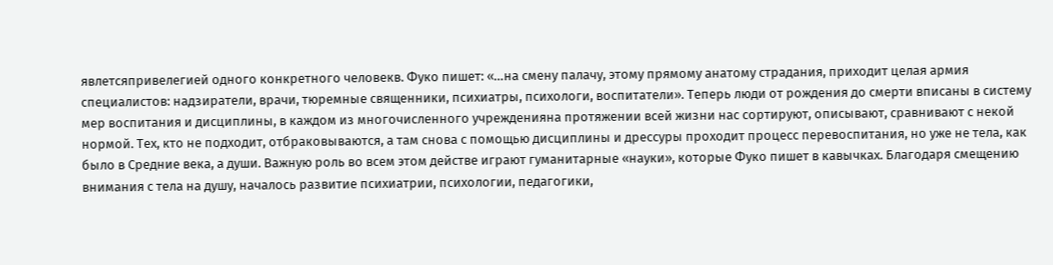явлетсяпривелегией одного конкретного человекв. Фуко пишет: «…на смену палачу, этому прямому анатому страдания, приходит целая армия специалистов: надзиратели, врачи, тюремные священники, психиатры, психологи, воспитатели». Теперь люди от рождения до смерти вписаны в систему мер воспитания и дисциплины, в каждом из многочисленного учрежденияна протяжении всей жизни нас сортируют, описывают, сравнивают с некой нормой. Тех, кто не подходит, отбраковываются, а там снова с помощью дисциплины и дрессуры проходит процесс перевоспитания, но уже не тела, как было в Средние века, а души. Важную роль во всем этом действе играют гуманитарные «науки», которые Фуко пишет в кавычках. Благодаря смещению внимания с тела на душу, началось развитие психиатрии, психологии, педагогики,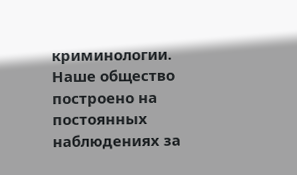криминологии. Наше общество построено на постоянных наблюдениях за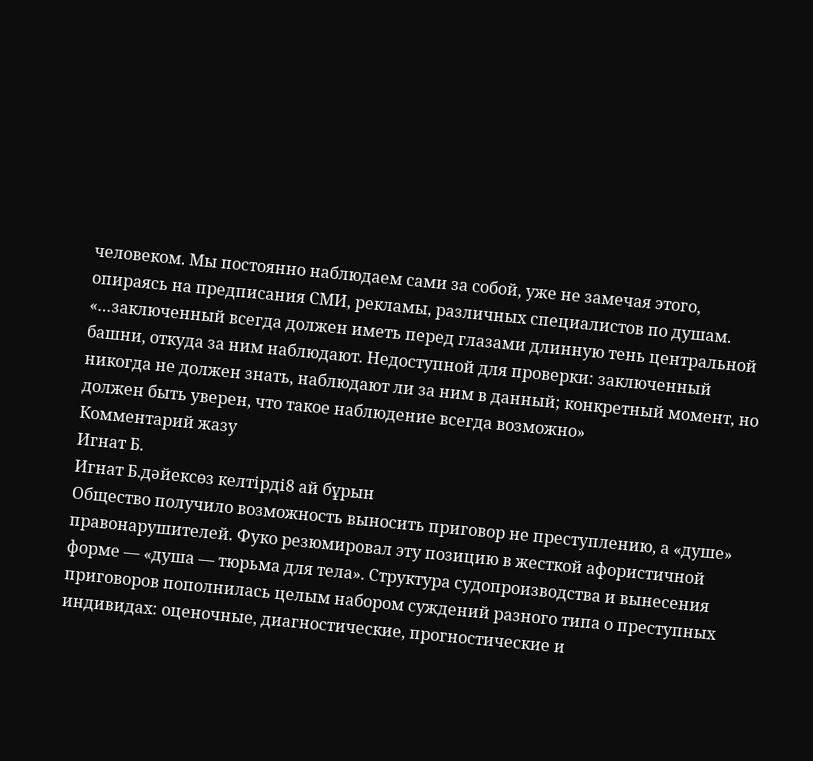человеком. Мы постоянно наблюдаем сами за собой, уже не замечая этого, опираясь на предписания СМИ, рекламы, различных специалистов по душам. «…заключенный всегда должен иметь перед глазами длинную тень центральной башни, откуда за ним наблюдают. Недоступной для проверки: заключенный никогда не должен знать, наблюдают ли за ним в данный; конкретный момент, но должен быть уверен, что такое наблюдение всегда возможно»
Комментарий жазу
Игнат Б.
Игнат Б.дәйексөз келтірді8 ай бұрын
Общество получило возможность выносить приговор не преступлению, а «душе» правонарушителей. Фуко резюмировал эту позицию в жесткой афористичной форме — «душа — тюрьма для тела». Структура судопроизводства и вынесения приговоров пополнилась целым набором суждений разного типа о преступных индивидах: оценочные, диагностические, прогностические и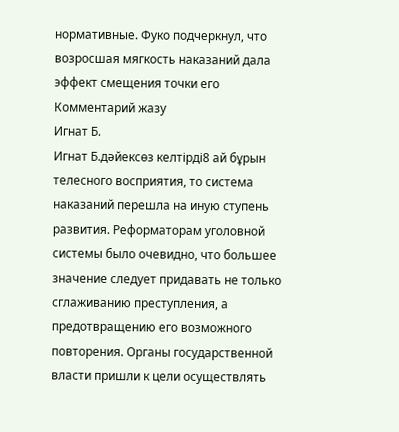нормативные. Фуко подчеркнул, что возросшая мягкость наказаний дала эффект смещения точки его
Комментарий жазу
Игнат Б.
Игнат Б.дәйексөз келтірді8 ай бұрын
телесного восприятия, то система наказаний перешла на иную ступень развития. Реформаторам уголовной системы было очевидно, что большее значение следует придавать не только сглаживанию преступления, а предотвращению его возможного повторения. Органы государственной власти пришли к цели осуществлять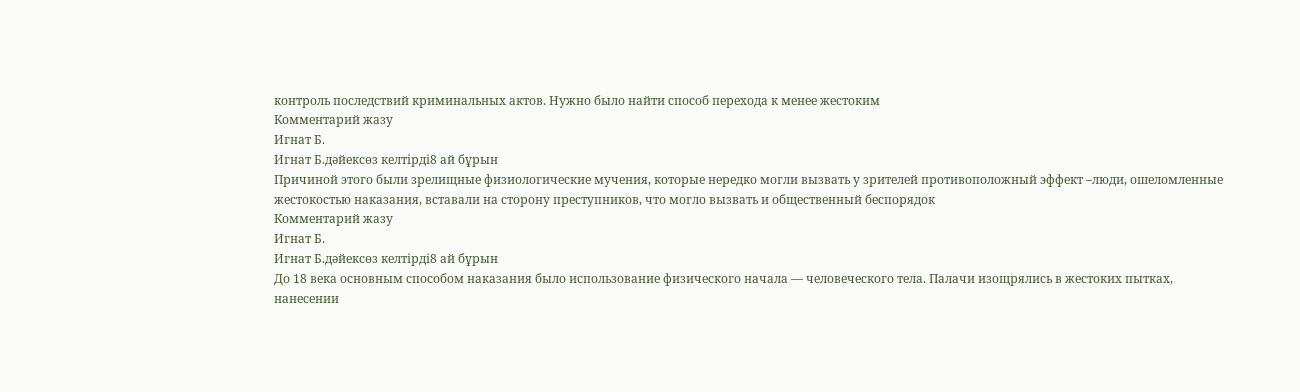контроль последствий криминальных актов. Нужно было найти способ перехода к менее жестоким
Комментарий жазу
Игнат Б.
Игнат Б.дәйексөз келтірді8 ай бұрын
Причиной этого были зрелищные физиологические мучения, которые нередко могли вызвать у зрителей противоположный эффект –люди, ошеломленные жестокостью наказания, вставали на сторону преступников, что могло вызвать и общественный беспорядок
Комментарий жазу
Игнат Б.
Игнат Б.дәйексөз келтірді8 ай бұрын
До 18 века основным способом наказания было использование физического начала — человеческого тела. Палачи изощрялись в жестоких пытках, нанесении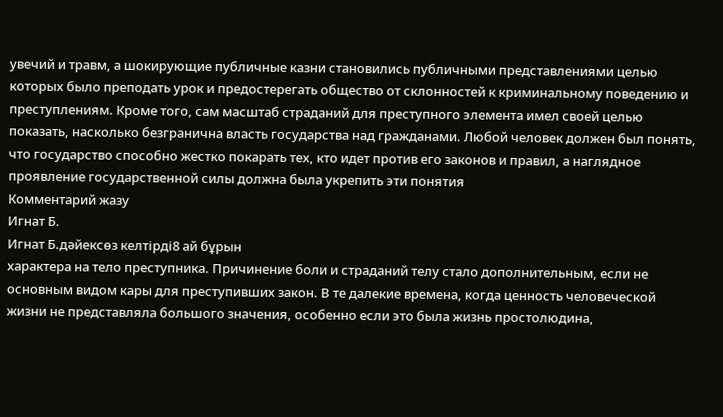увечий и травм, а шокирующие публичные казни становились публичными представлениями целью которых было преподать урок и предостерегать общество от склонностей к криминальному поведению и преступлениям. Кроме того, сам масштаб страданий для преступного элемента имел своей целью показать, насколько безгранична власть государства над гражданами. Любой человек должен был понять, что государство способно жестко покарать тех, кто идет против его законов и правил, а наглядное проявление государственной силы должна была укрепить эти понятия
Комментарий жазу
Игнат Б.
Игнат Б.дәйексөз келтірді8 ай бұрын
характера на тело преступника. Причинение боли и страданий телу стало дополнительным, если не основным видом кары для преступивших закон. В те далекие времена, когда ценность человеческой жизни не представляла большого значения, особенно если это была жизнь простолюдина,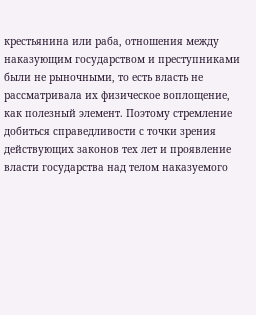крестьянина или раба, отношения между наказующим государством и преступниками были не рыночными, то есть власть не рассматривала их физическое воплощение, как полезный элемент. Поэтому стремление добиться справедливости с точки зрения действующих законов тех лет и проявление власти государства над телом наказуемого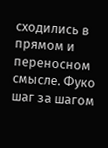сходились в прямом и переносном смысле. Фуко шаг за шагом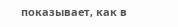показывает, как в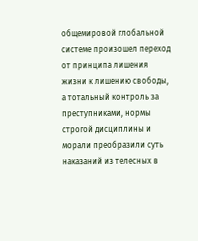общемировой глобальной системе произошел переход от принципа лишения жизни к лишению свободы, а тотальный контроль за преступниками, нормы строгой дисциплины и морали преобразили суть наказаний из телесных в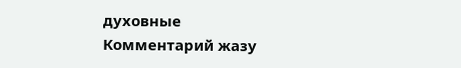духовные
Комментарий жазу